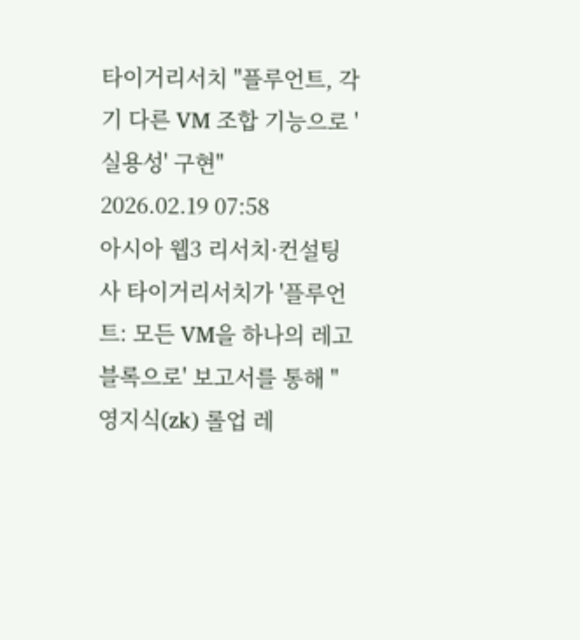타이거리서치 "플루언트, 각기 다른 VM 조합 기능으로 '실용성' 구현"
2026.02.19 07:58
아시아 웹3 리서치·컨설팅사 타이거리서치가 '플루언트: 모든 VM을 하나의 레고 블록으로' 보고서를 통해 "영지식(zk) 롤업 레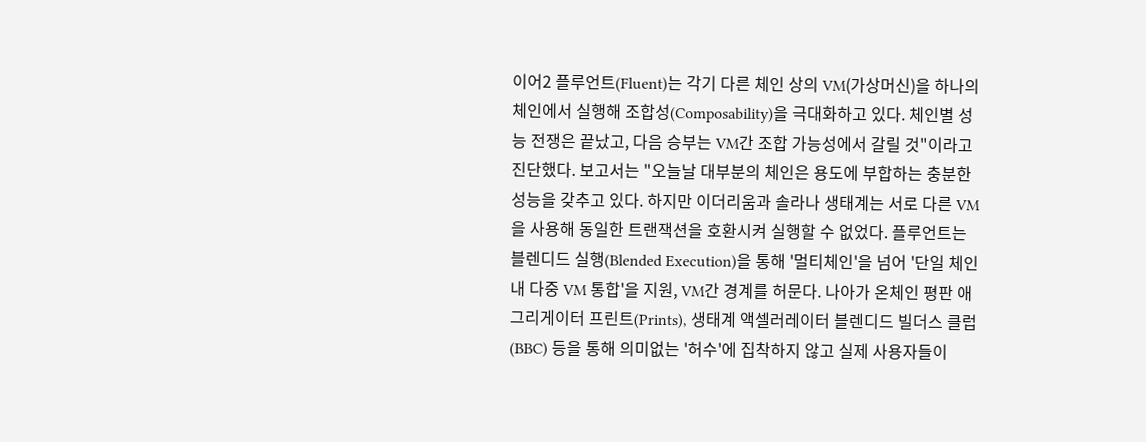이어2 플루언트(Fluent)는 각기 다른 체인 상의 VM(가상머신)을 하나의 체인에서 실행해 조합성(Composability)을 극대화하고 있다. 체인별 성능 전쟁은 끝났고, 다음 승부는 VM간 조합 가능성에서 갈릴 것"이라고 진단했다. 보고서는 "오늘날 대부분의 체인은 용도에 부합하는 충분한 성능을 갖추고 있다. 하지만 이더리움과 솔라나 생태계는 서로 다른 VM을 사용해 동일한 트랜잭션을 호환시켜 실행할 수 없었다. 플루언트는 블렌디드 실행(Blended Execution)을 통해 '멀티체인'을 넘어 '단일 체인 내 다중 VM 통합'을 지원, VM간 경계를 허문다. 나아가 온체인 평판 애그리게이터 프린트(Prints), 생태계 액셀러레이터 블렌디드 빌더스 클럽(BBC) 등을 통해 의미없는 '허수'에 집착하지 않고 실제 사용자들이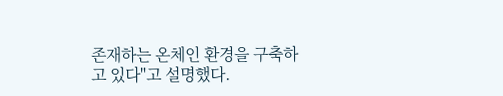존재하는 온체인 환경을 구축하고 있다"고 설명했다.